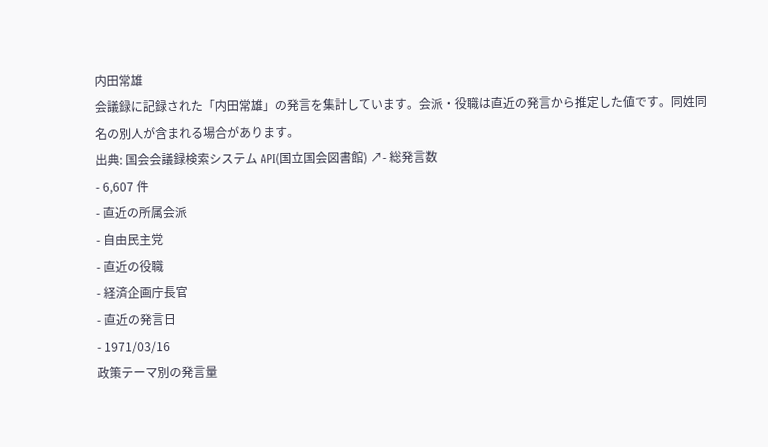内田常雄
会議録に記録された「内田常雄」の発言を集計しています。会派・役職は直近の発言から推定した値です。同姓同名の別人が含まれる場合があります。
出典: 国会会議録検索システム API(国立国会図書館) ↗- 総発言数
- 6,607 件
- 直近の所属会派
- 自由民主党
- 直近の役職
- 経済企画庁長官
- 直近の発言日
- 1971/03/16
政策テーマ別の発言量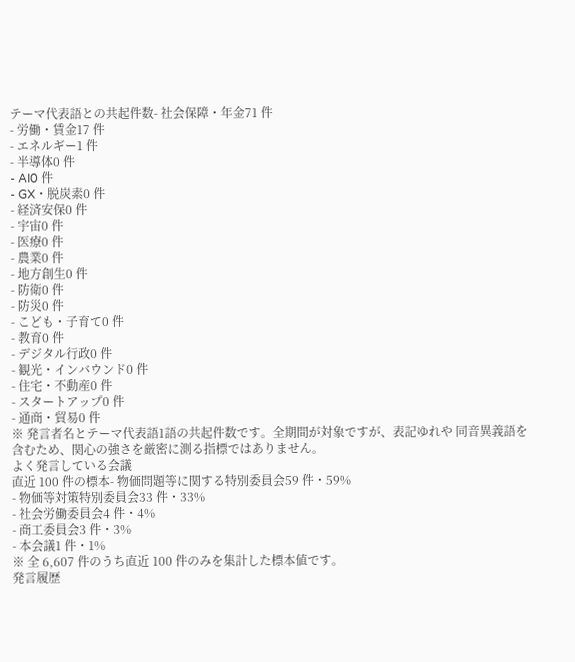テーマ代表語との共起件数- 社会保障・年金71 件
- 労働・賃金17 件
- エネルギー1 件
- 半導体0 件
- AI0 件
- GX・脱炭素0 件
- 経済安保0 件
- 宇宙0 件
- 医療0 件
- 農業0 件
- 地方創生0 件
- 防衛0 件
- 防災0 件
- こども・子育て0 件
- 教育0 件
- デジタル行政0 件
- 観光・インバウンド0 件
- 住宅・不動産0 件
- スタートアップ0 件
- 通商・貿易0 件
※ 発言者名とテーマ代表語1語の共起件数です。全期間が対象ですが、表記ゆれや 同音異義語を含むため、関心の強さを厳密に測る指標ではありません。
よく発言している会議
直近 100 件の標本- 物価問題等に関する特別委員会59 件・59%
- 物価等対策特別委員会33 件・33%
- 社会労働委員会4 件・4%
- 商工委員会3 件・3%
- 本会議1 件・1%
※ 全 6,607 件のうち直近 100 件のみを集計した標本値です。
発言履歴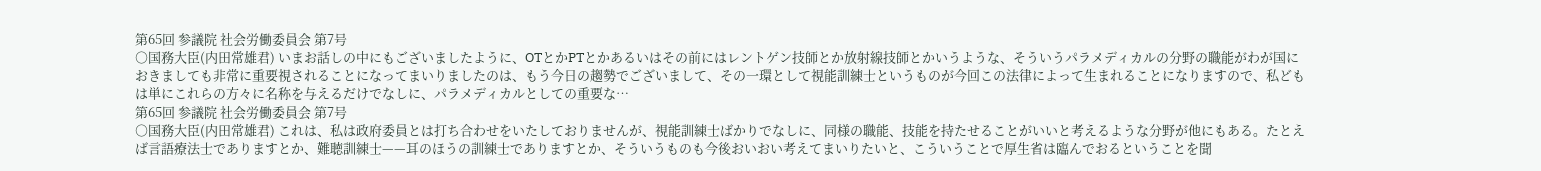第65回 参議院 社会労働委員会 第7号
○国務大臣(内田常雄君) いまお話しの中にもございましたように、OTとかPTとかあるいはその前にはレントゲン技師とか放射線技師とかいうような、そういうパラメディカルの分野の職能がわが国におきましても非常に重要視されることになってまいりましたのは、もう今日の趨勢でございまして、その一環として視能訓練士というものが今回この法律によって生まれることになりますので、私どもは単にこれらの方々に名称を与えるだけでなしに、パラメディカルとしての重要な…
第65回 参議院 社会労働委員会 第7号
○国務大臣(内田常雄君) これは、私は政府委員とは打ち合わせをいたしておりませんが、視能訓練士ばかりでなしに、同様の職能、技能を持たせることがいいと考えるような分野が他にもある。たとえば言語療法士でありますとか、難聴訓練士——耳のほうの訓練士でありますとか、そういうものも今後おいおい考えてまいりたいと、こういうことで厚生省は臨んでおるということを聞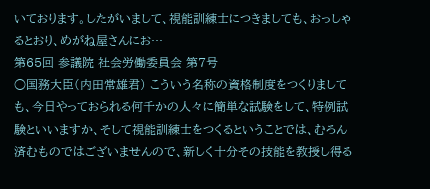いております。したがいまして、視能訓練士につきましても、おっしゃるとおり、めがね屋さんにお…
第65回 参議院 社会労働委員会 第7号
○国務大臣(内田常雄君) こういう名称の資格制度をつくりましても、今日やっておられる何千かの人々に簡単な試験をして、特例試験といいますか、そして視能訓練士をつくるということでは、むろん済むものではございませんので、新しく十分その技能を教授し得る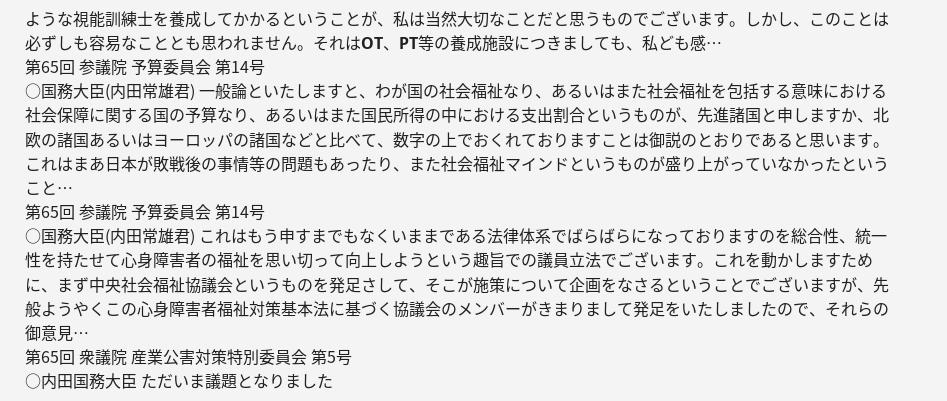ような視能訓練士を養成してかかるということが、私は当然大切なことだと思うものでございます。しかし、このことは必ずしも容易なこととも思われません。それはOT、PT等の養成施設につきましても、私ども感…
第65回 参議院 予算委員会 第14号
○国務大臣(内田常雄君) 一般論といたしますと、わが国の社会福祉なり、あるいはまた社会福祉を包括する意味における社会保障に関する国の予算なり、あるいはまた国民所得の中における支出割合というものが、先進諸国と申しますか、北欧の諸国あるいはヨーロッパの諸国などと比べて、数字の上でおくれておりますことは御説のとおりであると思います。これはまあ日本が敗戦後の事情等の問題もあったり、また社会福祉マインドというものが盛り上がっていなかったということ…
第65回 参議院 予算委員会 第14号
○国務大臣(内田常雄君) これはもう申すまでもなくいままである法律体系でばらばらになっておりますのを総合性、統一性を持たせて心身障害者の福祉を思い切って向上しようという趣旨での議員立法でございます。これを動かしますために、まず中央社会福祉協議会というものを発足さして、そこが施策について企画をなさるということでございますが、先般ようやくこの心身障害者福祉対策基本法に基づく協議会のメンバーがきまりまして発足をいたしましたので、それらの御意見…
第65回 衆議院 産業公害対策特別委員会 第5号
○内田国務大臣 ただいま議題となりました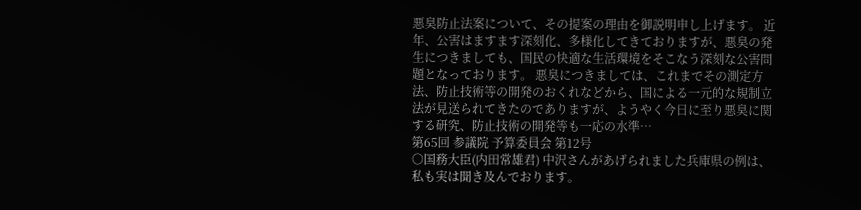悪臭防止法案について、その提案の理由を御説明申し上げます。 近年、公害はますます深刻化、多様化してきておりますが、悪臭の発生につきましても、国民の快適な生活環境をそこなう深刻な公害問題となっております。 悪臭につきましては、これまでその測定方法、防止技術等の開発のおくれなどから、国による一元的な規制立法が見送られてきたのでありますが、ようやく今日に至り悪臭に関する研究、防止技術の開発等も一応の水準…
第65回 参議院 予算委員会 第12号
○国務大臣(内田常雄君) 中沢さんがあげられました兵庫県の例は、私も実は聞き及んでおります。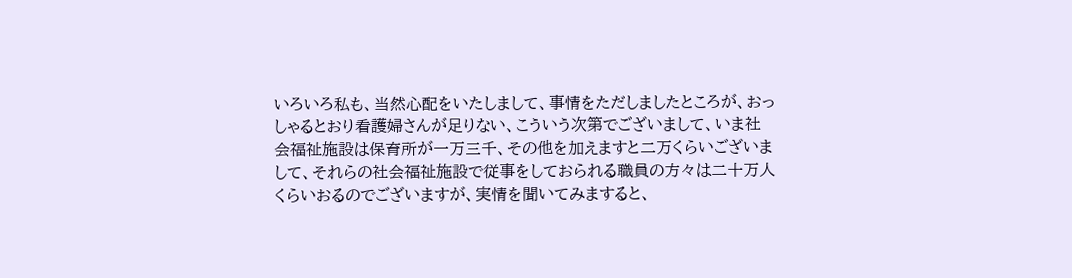いろいろ私も、当然心配をいたしまして、事情をただしましたところが、おっしゃるとおり看護婦さんが足りない、こういう次第でございまして、いま社会福祉施設は保育所が一万三千、その他を加えますと二万くらいございまして、それらの社会福祉施設で従事をしておられる職員の方々は二十万人くらいおるのでございますが、実情を聞いてみますると、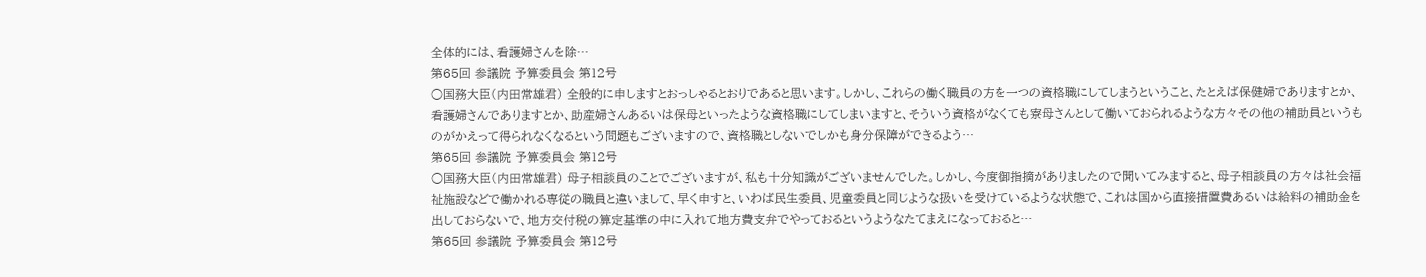全体的には、看護婦さんを除…
第65回 参議院 予算委員会 第12号
○国務大臣(内田常雄君) 全般的に申しますとおっしゃるとおりであると思います。しかし、これらの働く職員の方を一つの資格職にしてしまうということ、たとえば保健婦でありますとか、看護婦さんでありますとか、助産婦さんあるいは保母といったような資格職にしてしまいますと、そういう資格がなくても寮母さんとして働いておられるような方々その他の補助員というものがかえって得られなくなるという問題もございますので、資格職としないでしかも身分保障ができるよう…
第65回 参議院 予算委員会 第12号
○国務大臣(内田常雄君) 母子相談員のことでございますが、私も十分知識がございませんでした。しかし、今度御指摘がありましたので聞いてみますると、母子相談員の方々は社会福祉施設などで働かれる専従の職員と違いまして、早く申すと、いわば民生委員、児童委員と同じような扱いを受けているような状態で、これは国から直接措置費あるいは給料の補助金を出しておらないで、地方交付税の算定基準の中に入れて地方費支弁でやっておるというようなたてまえになっておると…
第65回 参議院 予算委員会 第12号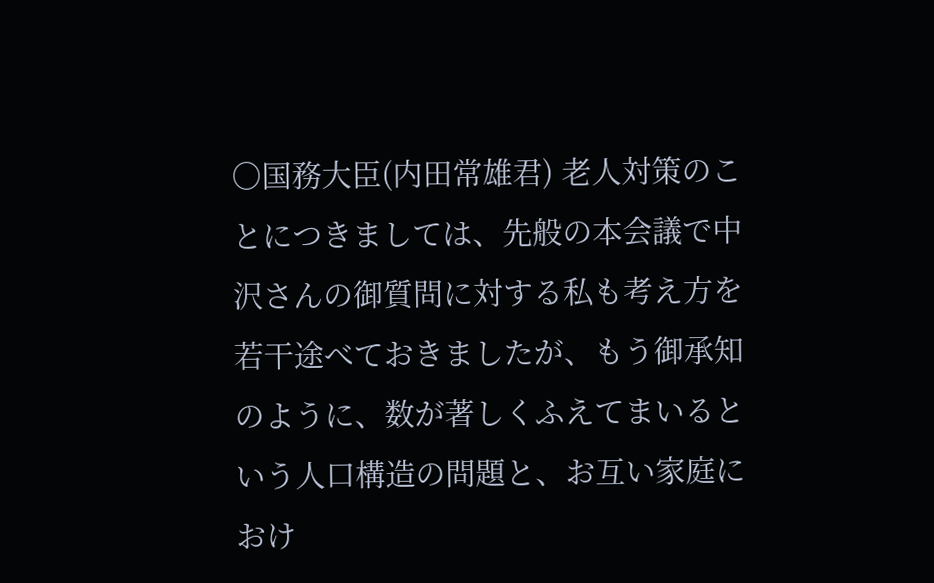○国務大臣(内田常雄君) 老人対策のことにつきましては、先般の本会議で中沢さんの御質問に対する私も考え方を若干途べておきましたが、もう御承知のように、数が著しくふえてまいるという人口構造の問題と、お互い家庭におけ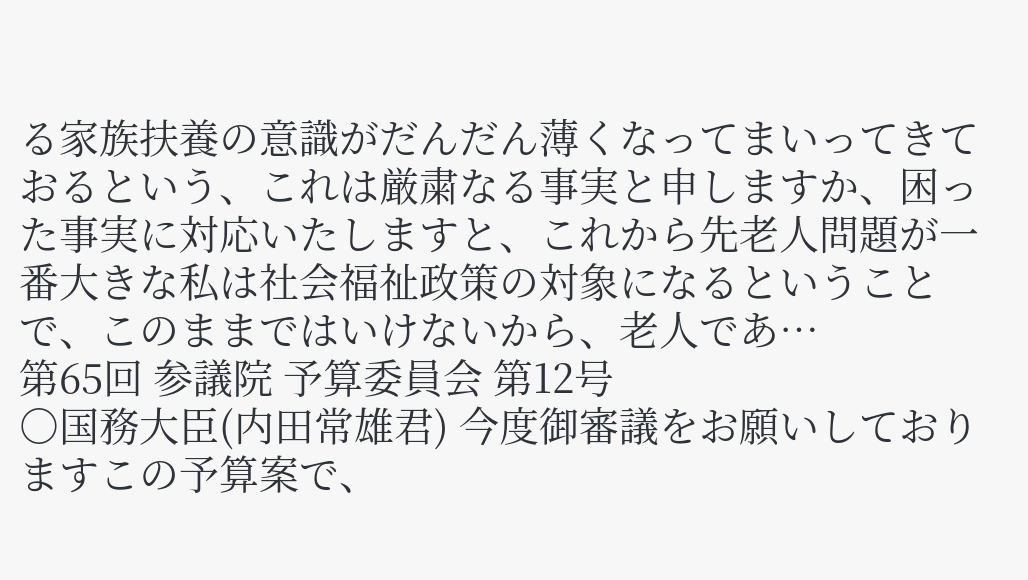る家族扶養の意識がだんだん薄くなってまいってきておるという、これは厳粛なる事実と申しますか、困った事実に対応いたしますと、これから先老人問題が一番大きな私は社会福祉政策の対象になるということで、このままではいけないから、老人であ…
第65回 参議院 予算委員会 第12号
○国務大臣(内田常雄君) 今度御審議をお願いしておりますこの予算案で、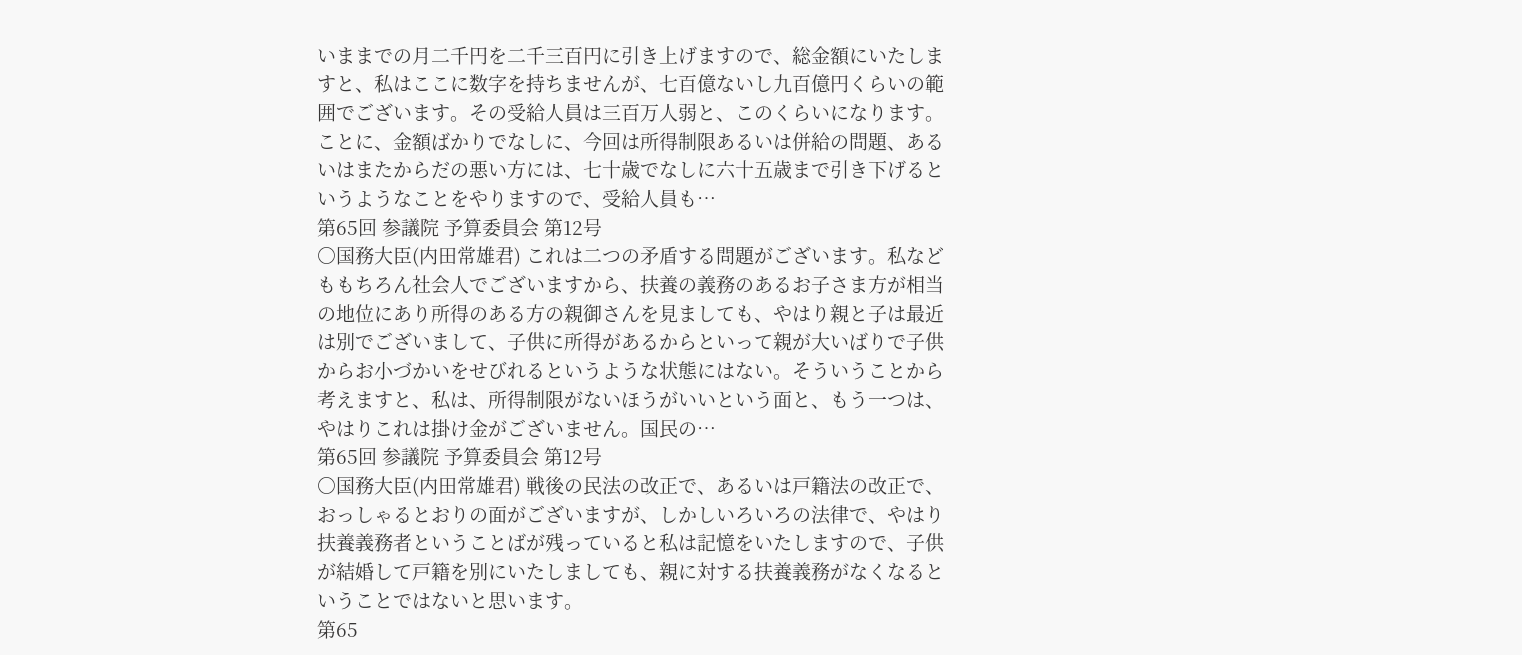いままでの月二千円を二千三百円に引き上げますので、総金額にいたしますと、私はここに数字を持ちませんが、七百億ないし九百億円くらいの範囲でございます。その受給人員は三百万人弱と、このくらいになります。ことに、金額ばかりでなしに、今回は所得制限あるいは併給の問題、あるいはまたからだの悪い方には、七十歳でなしに六十五歳まで引き下げるというようなことをやりますので、受給人員も…
第65回 参議院 予算委員会 第12号
○国務大臣(内田常雄君) これは二つの矛盾する問題がございます。私などももちろん社会人でございますから、扶養の義務のあるお子さま方が相当の地位にあり所得のある方の親御さんを見ましても、やはり親と子は最近は別でございまして、子供に所得があるからといって親が大いばりで子供からお小づかいをせびれるというような状態にはない。そういうことから考えますと、私は、所得制限がないほうがいいという面と、もう一つは、やはりこれは掛け金がございません。国民の…
第65回 参議院 予算委員会 第12号
○国務大臣(内田常雄君) 戦後の民法の改正で、あるいは戸籍法の改正で、おっしゃるとおりの面がございますが、しかしいろいろの法律で、やはり扶養義務者ということばが残っていると私は記憶をいたしますので、子供が結婚して戸籍を別にいたしましても、親に対する扶養義務がなくなるということではないと思います。
第65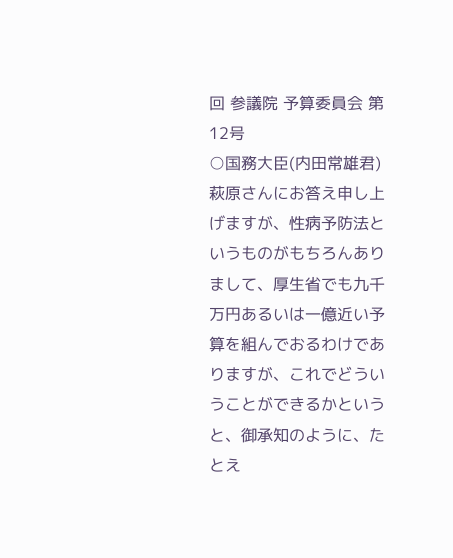回 参議院 予算委員会 第12号
○国務大臣(内田常雄君) 萩原さんにお答え申し上げますが、性病予防法というものがもちろんありまして、厚生省でも九千万円あるいは一億近い予算を組んでおるわけでありますが、これでどういうことができるかというと、御承知のように、たとえ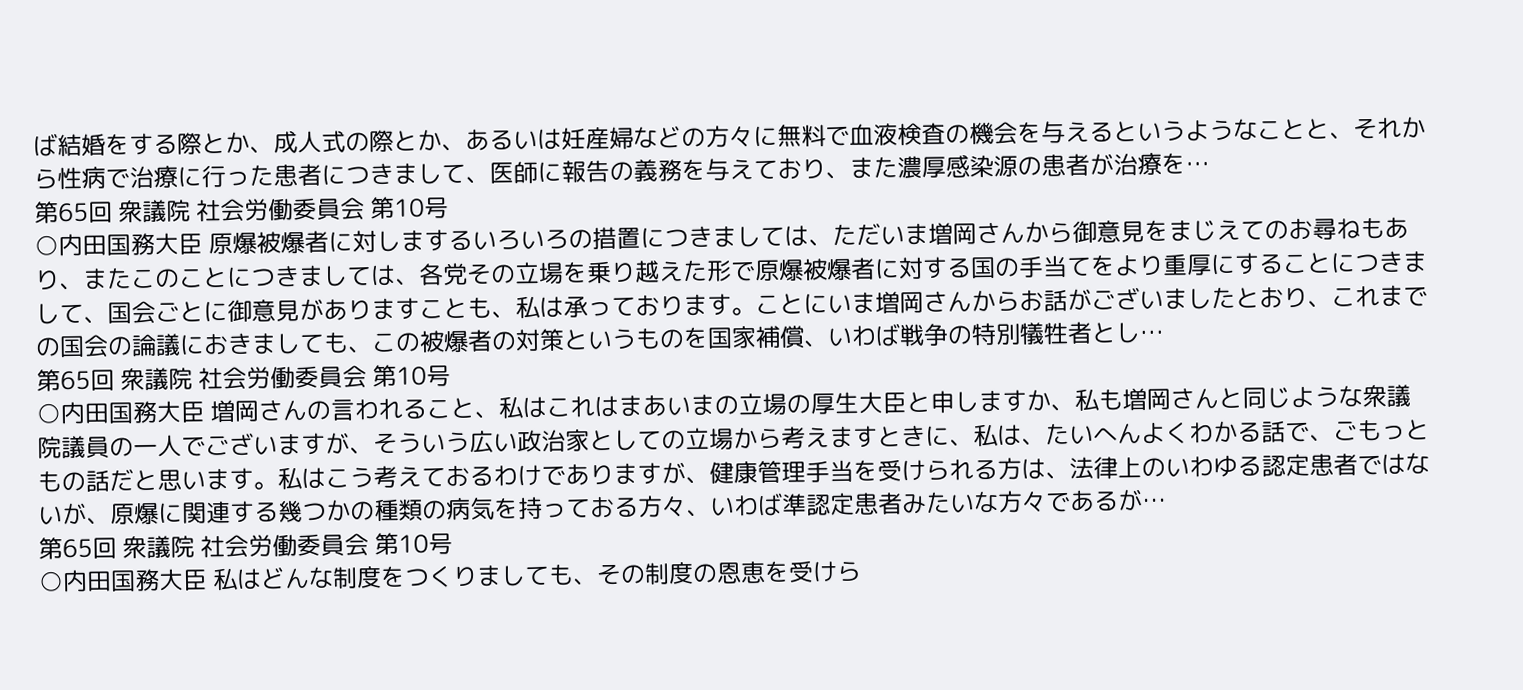ば結婚をする際とか、成人式の際とか、あるいは妊産婦などの方々に無料で血液検査の機会を与えるというようなことと、それから性病で治療に行った患者につきまして、医師に報告の義務を与えており、また濃厚感染源の患者が治療を…
第65回 衆議院 社会労働委員会 第10号
○内田国務大臣 原爆被爆者に対しまするいろいろの措置につきましては、ただいま増岡さんから御意見をまじえてのお尋ねもあり、またこのことにつきましては、各党その立場を乗り越えた形で原爆被爆者に対する国の手当てをより重厚にすることにつきまして、国会ごとに御意見がありますことも、私は承っております。ことにいま増岡さんからお話がございましたとおり、これまでの国会の論議におきましても、この被爆者の対策というものを国家補償、いわば戦争の特別犠牲者とし…
第65回 衆議院 社会労働委員会 第10号
○内田国務大臣 増岡さんの言われること、私はこれはまあいまの立場の厚生大臣と申しますか、私も増岡さんと同じような衆議院議員の一人でございますが、そういう広い政治家としての立場から考えますときに、私は、たいへんよくわかる話で、ごもっともの話だと思います。私はこう考えておるわけでありますが、健康管理手当を受けられる方は、法律上のいわゆる認定患者ではないが、原爆に関連する幾つかの種類の病気を持っておる方々、いわば準認定患者みたいな方々であるが…
第65回 衆議院 社会労働委員会 第10号
○内田国務大臣 私はどんな制度をつくりましても、その制度の恩恵を受けら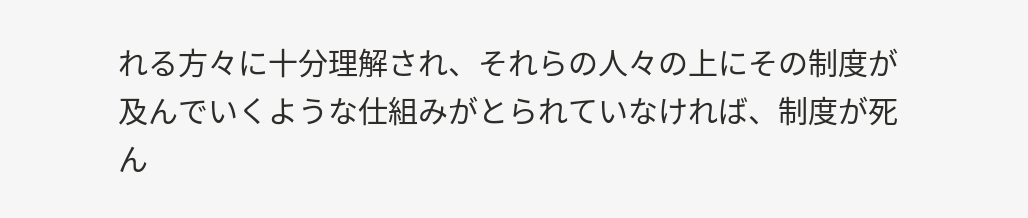れる方々に十分理解され、それらの人々の上にその制度が及んでいくような仕組みがとられていなければ、制度が死ん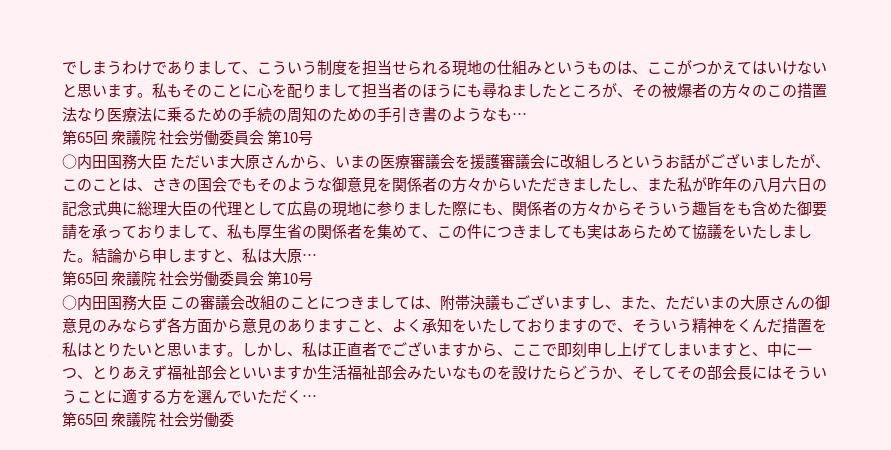でしまうわけでありまして、こういう制度を担当せられる現地の仕組みというものは、ここがつかえてはいけないと思います。私もそのことに心を配りまして担当者のほうにも尋ねましたところが、その被爆者の方々のこの措置法なり医療法に乗るための手続の周知のための手引き書のようなも…
第65回 衆議院 社会労働委員会 第10号
○内田国務大臣 ただいま大原さんから、いまの医療審議会を援護審議会に改組しろというお話がございましたが、このことは、さきの国会でもそのような御意見を関係者の方々からいただきましたし、また私が昨年の八月六日の記念式典に総理大臣の代理として広島の現地に参りました際にも、関係者の方々からそういう趣旨をも含めた御要請を承っておりまして、私も厚生省の関係者を集めて、この件につきましても実はあらためて協議をいたしました。結論から申しますと、私は大原…
第65回 衆議院 社会労働委員会 第10号
○内田国務大臣 この審議会改組のことにつきましては、附帯決議もございますし、また、ただいまの大原さんの御意見のみならず各方面から意見のありますこと、よく承知をいたしておりますので、そういう精神をくんだ措置を私はとりたいと思います。しかし、私は正直者でございますから、ここで即刻申し上げてしまいますと、中に一つ、とりあえず福祉部会といいますか生活福祉部会みたいなものを設けたらどうか、そしてその部会長にはそういうことに適する方を選んでいただく…
第65回 衆議院 社会労働委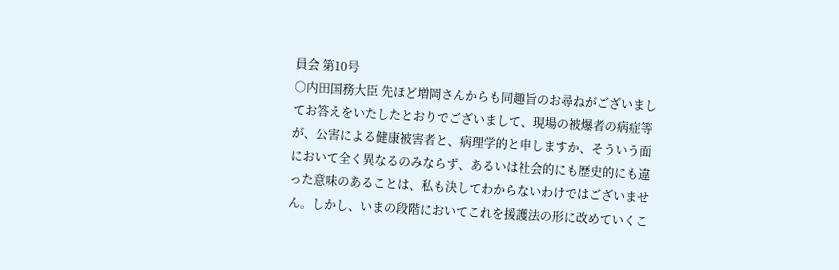員会 第10号
○内田国務大臣 先ほど増岡さんからも同趣旨のお尋ねがございましてお答えをいたしたとおりでございまして、現場の被爆者の病症等が、公害による健康被害者と、病理学的と申しますか、そういう面において全く異なるのみならず、あるいは社会的にも歴史的にも違った意味のあることは、私も決してわからないわけではございません。しかし、いまの段階においてこれを援護法の形に改めていくこ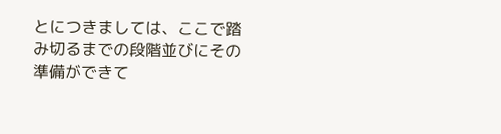とにつきましては、ここで踏み切るまでの段階並びにその準備ができて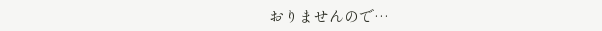おりませんので…